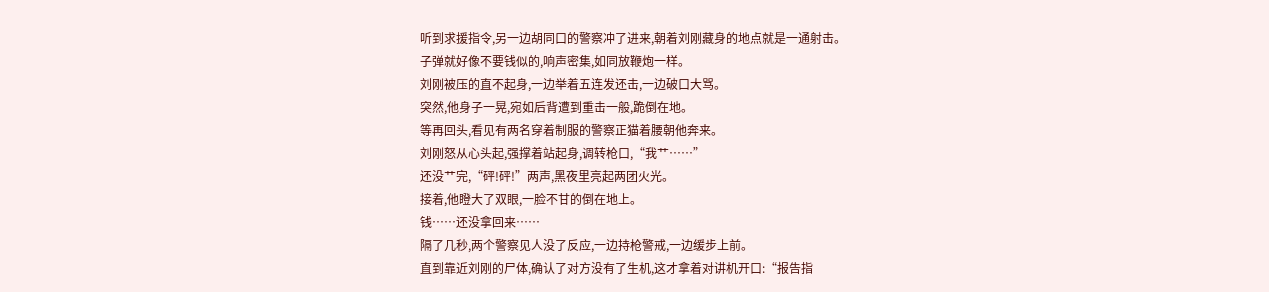听到求援指令,另一边胡同口的警察冲了进来,朝着刘刚藏身的地点就是一通射击。
子弹就好像不要钱似的,响声密集,如同放鞭炮一样。
刘刚被压的直不起身,一边举着五连发还击,一边破口大骂。
突然,他身子一晃,宛如后背遭到重击一般,跪倒在地。
等再回头,看见有两名穿着制服的警察正猫着腰朝他奔来。
刘刚怒从心头起,强撑着站起身,调转枪口,“我艹……”
还没艹完,“砰!砰!”两声,黑夜里亮起两团火光。
接着,他瞪大了双眼,一脸不甘的倒在地上。
钱……还没拿回来……
隔了几秒,两个警察见人没了反应,一边持枪警戒,一边缓步上前。
直到靠近刘刚的尸体,确认了对方没有了生机,这才拿着对讲机开口:“报告指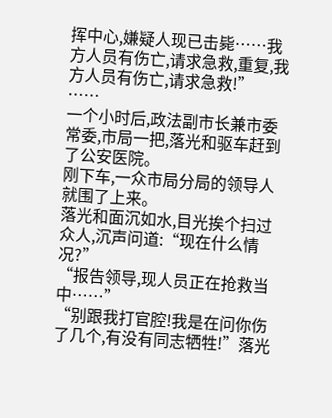挥中心,嫌疑人现已击毙……我方人员有伤亡,请求急救,重复,我方人员有伤亡,请求急救!”
……
一个小时后,政法副市长兼市委常委,市局一把,落光和驱车赶到了公安医院。
刚下车,一众市局分局的领导人就围了上来。
落光和面沉如水,目光挨个扫过众人,沉声问道:“现在什么情况?”
“报告领导,现人员正在抢救当中……”
“别跟我打官腔!我是在问你伤了几个,有没有同志牺牲!”落光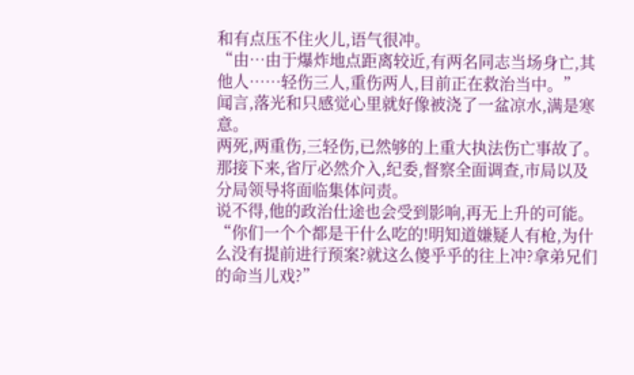和有点压不住火儿,语气很冲。
“由…由于爆炸地点距离较近,有两名同志当场身亡,其他人……轻伤三人,重伤两人,目前正在救治当中。”
闻言,落光和只感觉心里就好像被浇了一盆凉水,满是寒意。
两死,两重伤,三轻伤,已然够的上重大执法伤亡事故了。
那接下来,省厅必然介入,纪委,督察全面调查,市局以及分局领导将面临集体问责。
说不得,他的政治仕途也会受到影响,再无上升的可能。
“你们一个个都是干什么吃的!明知道嫌疑人有枪,为什么没有提前进行预案?就这么傻乎乎的往上冲?拿弟兄们的命当儿戏?”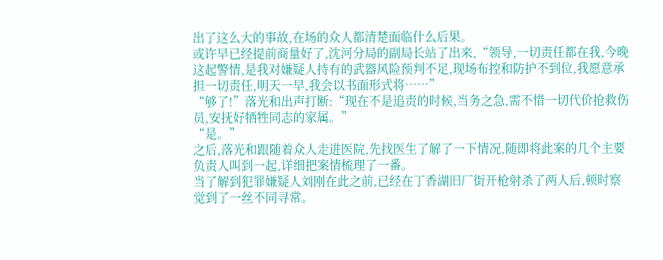出了这么大的事故,在场的众人都清楚面临什么后果。
或许早已经提前商量好了,沈河分局的副局长站了出来,“领导,一切责任都在我,今晚这起警情,是我对嫌疑人持有的武器风险预判不足,现场布控和防护不到位,我愿意承担一切责任,明天一早,我会以书面形式将……”
“够了!”落光和出声打断:“现在不是追责的时候,当务之急,需不惜一切代价抢救伤员,安抚好牺牲同志的家属。”
“是。”
之后,落光和跟随着众人走进医院,先找医生了解了一下情况,随即将此案的几个主要负责人叫到一起,详细把案情梳理了一番。
当了解到犯罪嫌疑人刘刚在此之前,已经在丁香湖旧厂街开枪射杀了两人后,顿时察觉到了一丝不同寻常。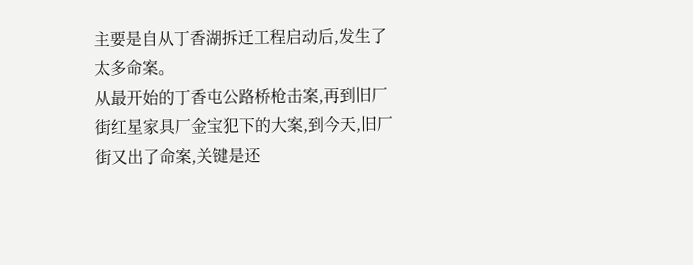主要是自从丁香湖拆迁工程启动后,发生了太多命案。
从最开始的丁香屯公路桥枪击案,再到旧厂街红星家具厂金宝犯下的大案,到今天,旧厂街又出了命案,关键是还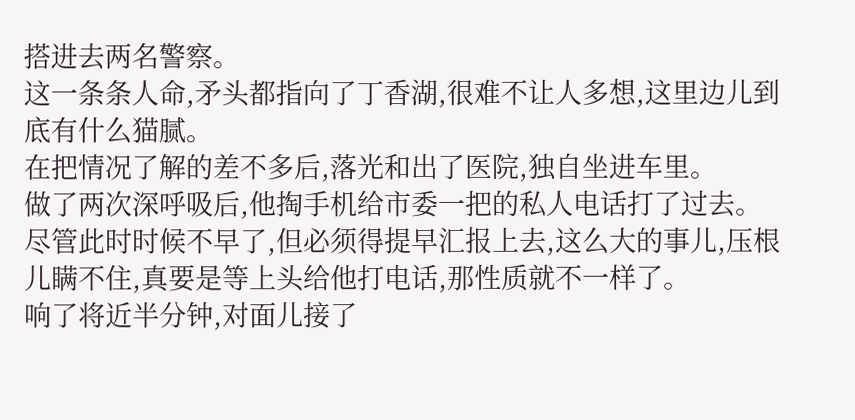搭进去两名警察。
这一条条人命,矛头都指向了丁香湖,很难不让人多想,这里边儿到底有什么猫腻。
在把情况了解的差不多后,落光和出了医院,独自坐进车里。
做了两次深呼吸后,他掏手机给市委一把的私人电话打了过去。
尽管此时时候不早了,但必须得提早汇报上去,这么大的事儿,压根儿瞒不住,真要是等上头给他打电话,那性质就不一样了。
响了将近半分钟,对面儿接了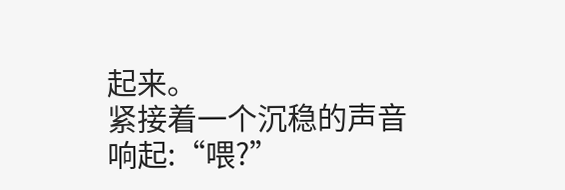起来。
紧接着一个沉稳的声音响起:“喂?”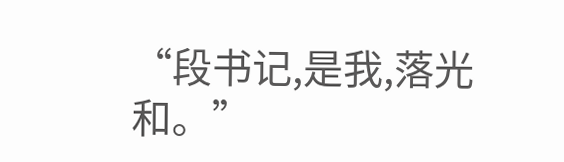“段书记,是我,落光和。”